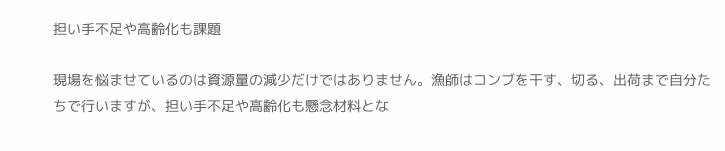担い手不足や高齢化も課題

現場を悩ませているのは資源量の減少だけではありません。漁師はコンブを干す、切る、出荷まで自分たちで行いますが、担い手不足や高齢化も懸念材料とな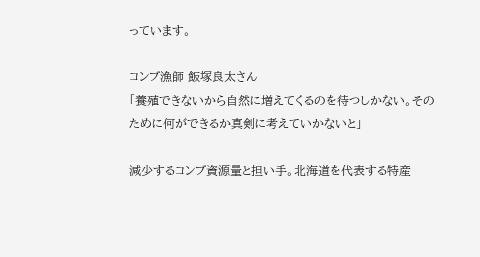っています。

コンブ漁師 飯塚良太さん
「養殖できないから自然に増えてくるのを待つしかない。そのために何ができるか真剣に考えていかないと」

減少するコンブ資源量と担い手。北海道を代表する特産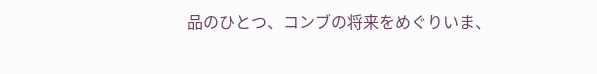品のひとつ、コンブの将来をめぐりいま、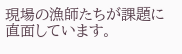現場の漁師たちが課題に直面しています。